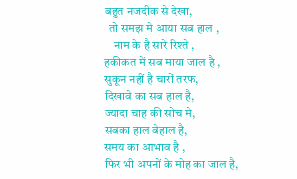बहुत नजदीक से देखा,
  तो समझ मे आया सब हाल ,
    नाम के है सारे रिश्ते ,
हकीकत में सब माया जाल है ,
सुकून नहीं है चारों तरफ,
दिखावे का सब हाल है,
ज्यादा चाह की सोच मे,
सबका हाल बेहाल है,
समय का आभाव है ,
फिर भी अपनों के मोह का जाल है,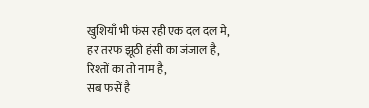खुशियाँ भी फंस रही एक दल दल मे,
हर तरफ झूठी हंसी का जंजाल है,
रिश्तों का तो नाम है,
सब फसें है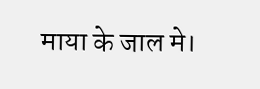माया के जाल मे।